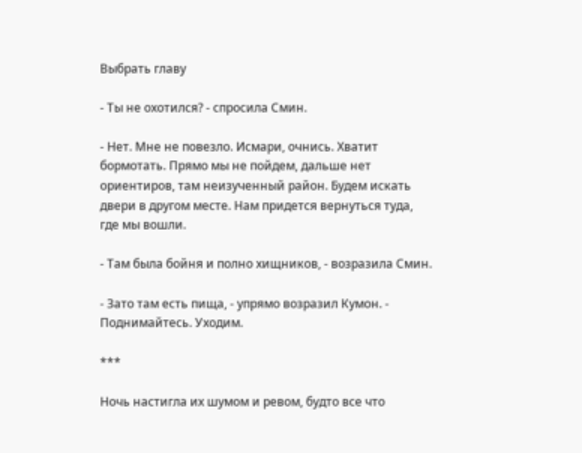Выбрать главу

- Ты не охотился? - спросила Смин.

- Нет. Мне не повезло. Исмари, очнись. Хватит бормотать. Прямо мы не пойдем, дальше нет ориентиров, там неизученный район. Будем искать двери в другом месте. Нам придется вернуться туда, где мы вошли.

- Там была бойня и полно хищников, - возразила Смин.

- Зато там есть пища, - упрямо возразил Кумон. - Поднимайтесь. Уходим.

***

Ночь настигла их шумом и ревом, будто все что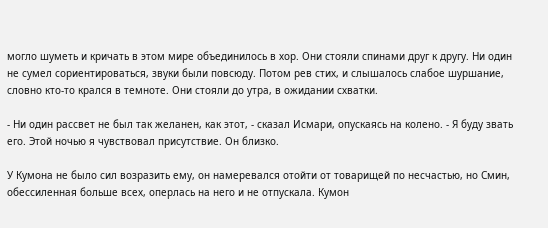могло шуметь и кричать в этом мире объединилось в хор. Они стояли спинами друг к другу. Ни один не сумел сориентироваться, звуки были повсюду. Потом рев стих, и слышалось слабое шуршание, словно кто-то крался в темноте. Они стояли до утра, в ожидании схватки.

- Ни один рассвет не был так желанен, как этот, - сказал Исмари, опускаясь на колено. - Я буду звать его. Этой ночью я чувствовал присутствие. Он близко.

У Кумона не было сил возразить ему, он намеревался отойти от товарищей по несчастью, но Смин, обессиленная больше всех, оперлась на него и не отпускала. Кумон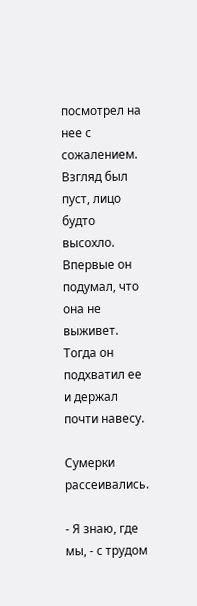посмотрел на нее с сожалением. Взгляд был пуст, лицо будто высохло. Впервые он подумал, что она не выживет. Тогда он подхватил ее и держал почти навесу.

Сумерки рассеивались.

- Я знаю, где мы, - с трудом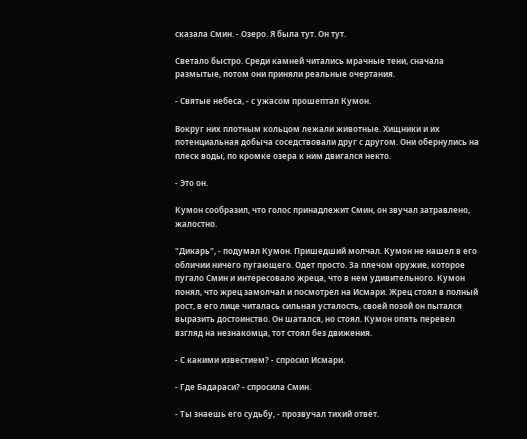сказала Смин. - Озеро. Я была тут. Он тут.

Светало быстро. Среди камней читались мрачные тени, сначала размытые, потом они приняли реальные очертания.

- Святые небеса, - с ужасом прошептал Кумон.

Вокруг них плотным кольцом лежали животные. Хищники и их потенциальная добыча соседствовали друг с другом. Они обернулись на плеск воды, по кромке озера к ним двигался некто.

- Это он.

Кумон сообразил, что голос принадлежит Смин, он звучал затравлено, жалостно.

"Дикарь", - подумал Кумон. Пришедший молчал. Кумон не нашел в его обличии ничего пугающего. Одет просто. За плечом оружие, которое пугало Смин и интересовало жреца, что в нем удивительного. Кумон понял, что жрец замолчал и посмотрел на Исмари. Жрец стоял в полный рост, в его лице читалась сильная усталость, своей позой он пытался выразить достоинство. Он шатался, но стоял. Кумон опять перевел взгляд на незнакомца, тот стоял без движения.

- С какими известием? - спросил Исмари.

- Где Бадараси? - спросила Смин.

- Ты знаешь его судьбу, - прозвучал тихий ответ.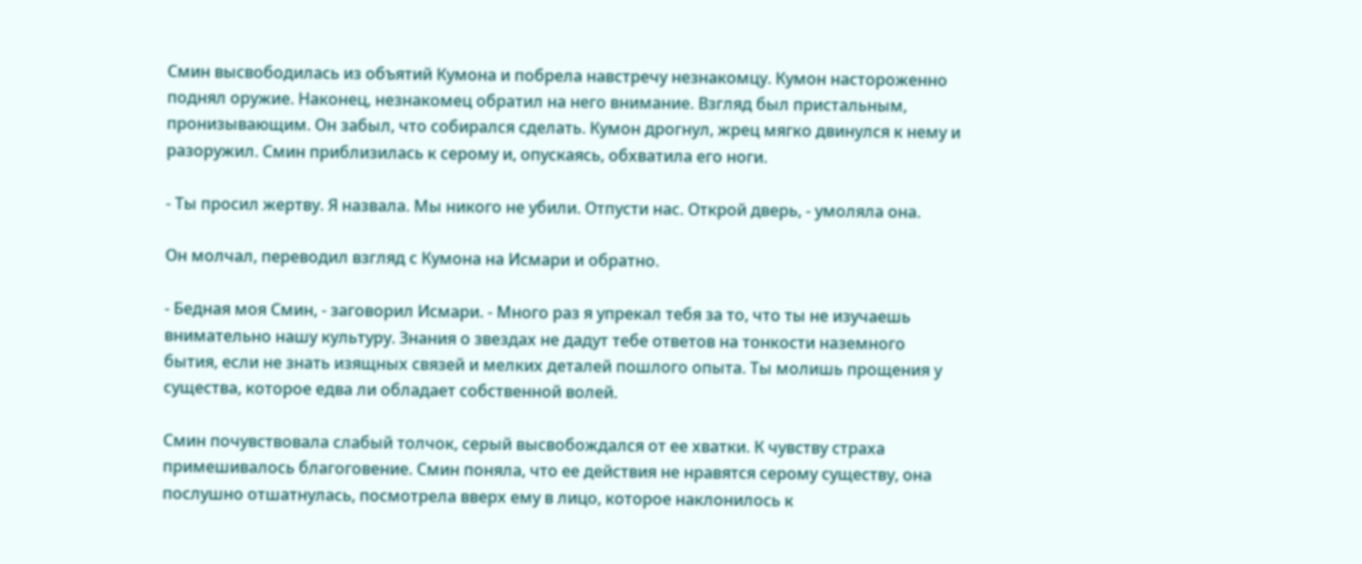Смин высвободилась из объятий Кумона и побрела навстречу незнакомцу. Кумон настороженно поднял оружие. Наконец, незнакомец обратил на него внимание. Взгляд был пристальным, пронизывающим. Он забыл, что собирался сделать. Кумон дрогнул, жрец мягко двинулся к нему и разоружил. Смин приблизилась к серому и, опускаясь, обхватила его ноги.

- Ты просил жертву. Я назвала. Мы никого не убили. Отпусти нас. Открой дверь, - умоляла она.

Он молчал, переводил взгляд с Кумона на Исмари и обратно.

- Бедная моя Смин, - заговорил Исмари. - Много раз я упрекал тебя за то, что ты не изучаешь внимательно нашу культуру. Знания о звездах не дадут тебе ответов на тонкости наземного бытия, если не знать изящных связей и мелких деталей пошлого опыта. Ты молишь прощения у существа, которое едва ли обладает собственной волей.

Смин почувствовала слабый толчок, серый высвобождался от ее хватки. К чувству страха примешивалось благоговение. Смин поняла, что ее действия не нравятся серому существу, она послушно отшатнулась, посмотрела вверх ему в лицо, которое наклонилось к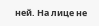ней. На лице не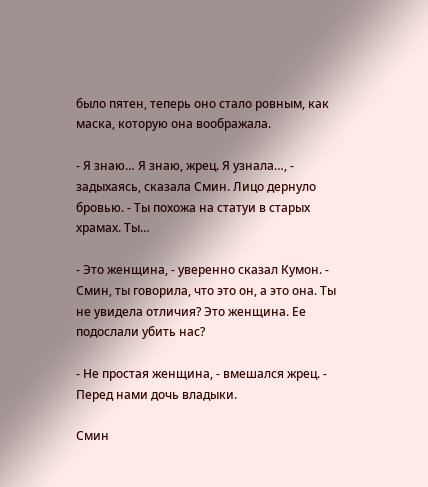было пятен, теперь оно стало ровным, как маска, которую она воображала.

- Я знаю… Я знаю, жрец. Я узнала…, - задыхаясь, сказала Смин. Лицо дернуло бровью. - Ты похожа на статуи в старых храмах. Ты…

- Это женщина, - уверенно сказал Кумон. - Смин, ты говорила, что это он, а это она. Ты не увидела отличия? Это женщина. Ее подослали убить нас?

- Не простая женщина, - вмешался жрец. - Перед нами дочь владыки.

Смин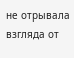не отрывала взгляда от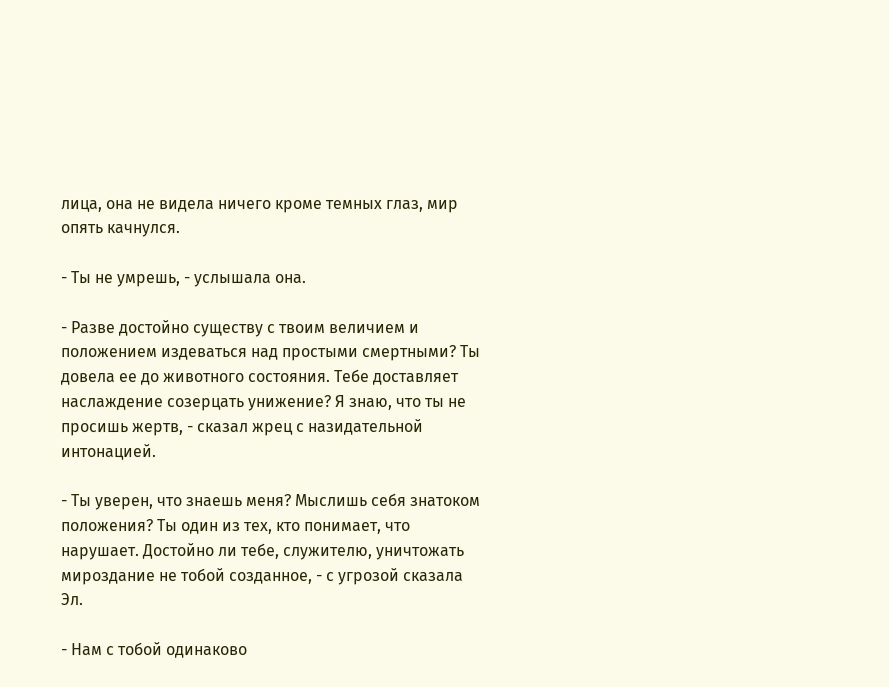лица, она не видела ничего кроме темных глаз, мир опять качнулся.

- Ты не умрешь, - услышала она.

- Разве достойно существу с твоим величием и положением издеваться над простыми смертными? Ты довела ее до животного состояния. Тебе доставляет наслаждение созерцать унижение? Я знаю, что ты не просишь жертв, - сказал жрец с назидательной интонацией.

- Ты уверен, что знаешь меня? Мыслишь себя знатоком положения? Ты один из тех, кто понимает, что нарушает. Достойно ли тебе, служителю, уничтожать мироздание не тобой созданное, - с угрозой сказала Эл.

- Нам с тобой одинаково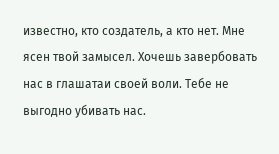известно, кто создатель, а кто нет. Мне ясен твой замысел. Хочешь завербовать нас в глашатаи своей воли. Тебе не выгодно убивать нас.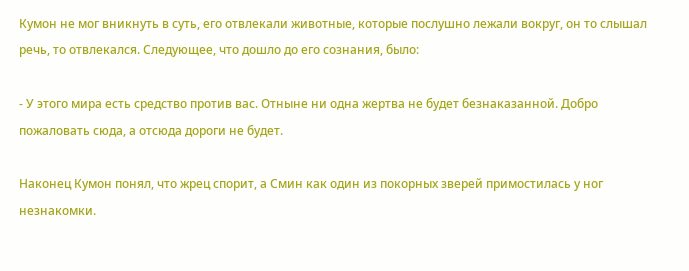Кумон не мог вникнуть в суть, его отвлекали животные, которые послушно лежали вокруг, он то слышал речь, то отвлекался. Следующее, что дошло до его сознания, было:

- У этого мира есть средство против вас. Отныне ни одна жертва не будет безнаказанной. Добро пожаловать сюда, а отсюда дороги не будет.

Наконец Кумон понял, что жрец спорит, а Смин как один из покорных зверей примостилась у ног незнакомки.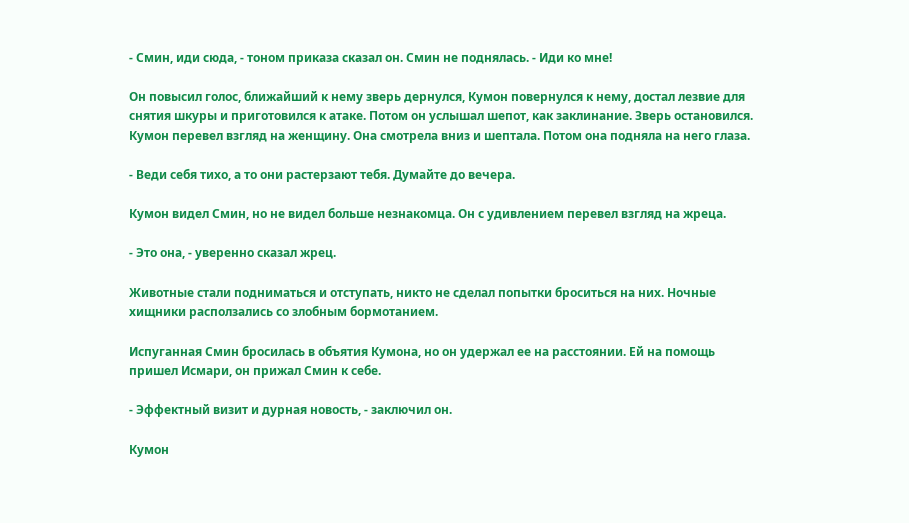- Смин, иди сюда, - тоном приказа сказал он. Смин не поднялась. - Иди ко мне!

Он повысил голос, ближайший к нему зверь дернулся, Кумон повернулся к нему, достал лезвие для снятия шкуры и приготовился к атаке. Потом он услышал шепот, как заклинание. Зверь остановился. Кумон перевел взгляд на женщину. Она смотрела вниз и шептала. Потом она подняла на него глаза.

- Веди себя тихо, а то они растерзают тебя. Думайте до вечера.

Кумон видел Смин, но не видел больше незнакомца. Он с удивлением перевел взгляд на жреца.

- Это она, - уверенно сказал жрец.

Животные стали подниматься и отступать, никто не сделал попытки броситься на них. Ночные хищники расползались со злобным бормотанием.

Испуганная Смин бросилась в объятия Кумона, но он удержал ее на расстоянии. Ей на помощь пришел Исмари, он прижал Смин к себе.

- Эффектный визит и дурная новость, - заключил он.

Кумон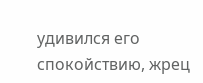удивился его спокойствию, жрец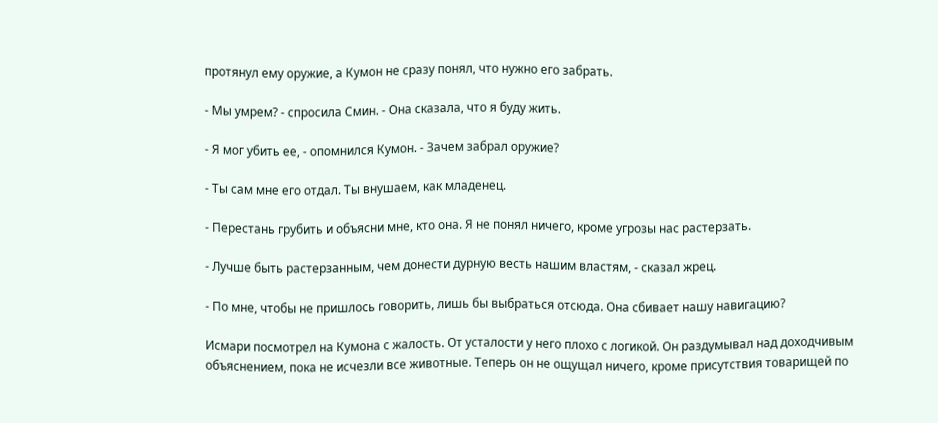протянул ему оружие, а Кумон не сразу понял, что нужно его забрать.

- Мы умрем? - спросила Смин. - Она сказала, что я буду жить.

- Я мог убить ее, - опомнился Кумон. - Зачем забрал оружие?

- Ты сам мне его отдал. Ты внушаем, как младенец.

- Перестань грубить и объясни мне, кто она. Я не понял ничего, кроме угрозы нас растерзать.

- Лучше быть растерзанным, чем донести дурную весть нашим властям, - сказал жрец.

- По мне, чтобы не пришлось говорить, лишь бы выбраться отсюда. Она сбивает нашу навигацию?

Исмари посмотрел на Кумона с жалость. От усталости у него плохо с логикой. Он раздумывал над доходчивым объяснением, пока не исчезли все животные. Теперь он не ощущал ничего, кроме присутствия товарищей по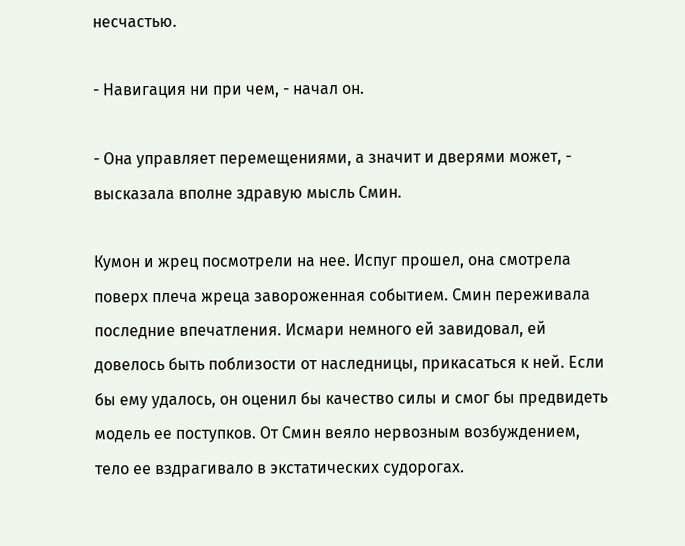несчастью.

- Навигация ни при чем, - начал он.

- Она управляет перемещениями, а значит и дверями может, - высказала вполне здравую мысль Смин.

Кумон и жрец посмотрели на нее. Испуг прошел, она смотрела поверх плеча жреца завороженная событием. Смин переживала последние впечатления. Исмари немного ей завидовал, ей довелось быть поблизости от наследницы, прикасаться к ней. Если бы ему удалось, он оценил бы качество силы и смог бы предвидеть модель ее поступков. От Смин веяло нервозным возбуждением, тело ее вздрагивало в экстатических судорогах.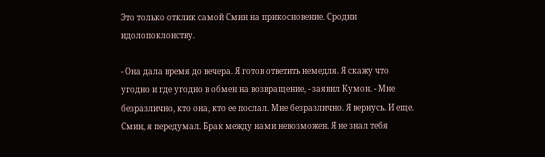Это только отклик самой Смин на прикосновение. Сродни идолопоклонству.

- Она дала время до вечера. Я готов ответить немедля. Я скажу что угодно и где угодно в обмен на возвращение, - заявил Кумон. - Мне безразлично, кто она, кто ее послал. Мне безразлично. Я вернусь. И еще. Смин, я передумал. Брак между нами невозможен. Я не знал тебя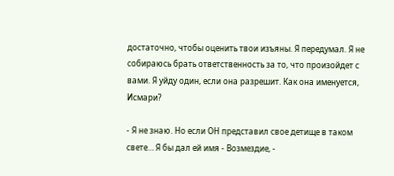достаточно, чтобы оценить твои изъяны. Я передумал. Я не собираюсь брать ответственность за то, что произойдет с вами. Я уйду один, если она разрешит. Как она именуется, Исмари?

- Я не знаю. Но если ОН представил свое детище в таком свете… Я бы дал ей имя - Возмездие, -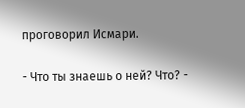проговорил Исмари.

- Что ты знаешь о ней? Что? -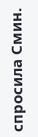спросила Смин.